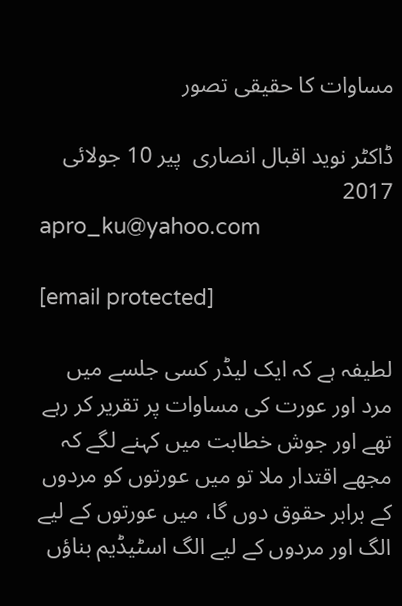مساوات کا حقیقی تصور

ڈاکٹر نوید اقبال انصاری  پير 10 جولائی 2017
apro_ku@yahoo.com

[email protected]

لطیفہ ہے کہ ایک لیڈر کسی جلسے میں مرد اور عورت کی مساوات پر تقریر کر رہے تھے اور جوش خطابت میں کہنے لگے کہ مجھے اقتدار ملا تو میں عورتوں کو مردوں کے برابر حقوق دوں گا، میں عورتوں کے لیے الگ اور مردوں کے لیے الگ اسٹیڈیم بناؤں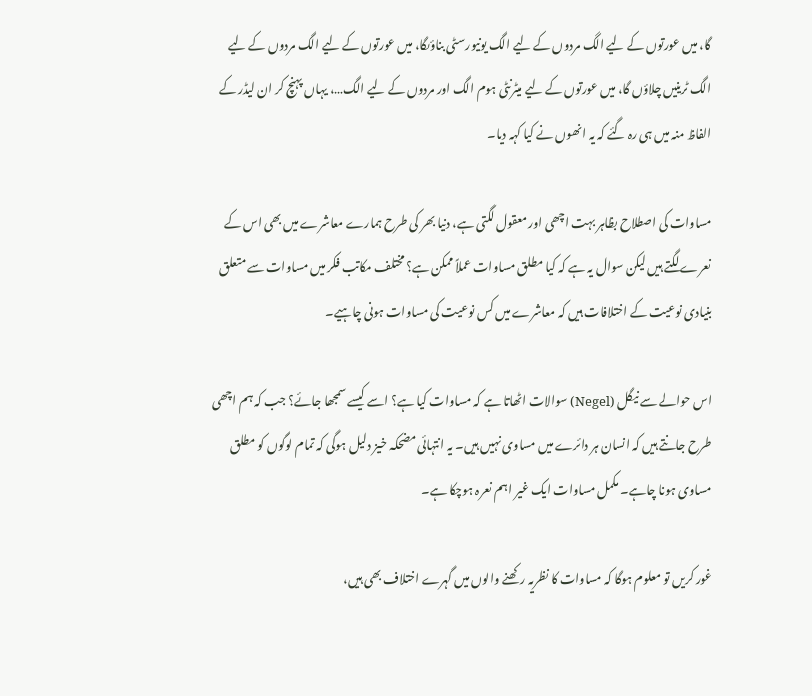گا، میں عورتوں کے لیے الگ مردوں کے لیے الگ یونیورسٹی بناؤںگا، میں عورتوں کے لیے الگ مردوں کے لیے الگ ٹرینیں چلاؤں گا، میں عورتوں کے لیے میٹرنٹی ہوم الگ اور مردوں کے لیے الگ…، یہاں پہنچ کر ان لیڈر کے الفاظ منہ میں ہی رہ گئے کہ یہ انھوں نے کیا کہہ دیا۔

مساوات کی اصطلاح بظاہر بہت اچھی اور معقول لگتی ہے، دنیا بھر کی طرح ہمارے معاشرے میں بھی اس کے نعرے لگتے ہیں لیکن سوال یہ ہے کہ کیا مطلق مساوات عملاً ممکن ہے؟ مختلف مکاتب فکر میں مساوات سے متعلق بنیادی نوعیت کے اختلافات ہیں کہ معاشرے میں کس نوعیت کی مساوات ہونی چاہیے۔

اس حوالے سے نیگل (Negel) سوالات اٹھاتا ہے کہ مساوات کیا ہے؟ اسے کیسے سمجھا جائے؟ جب کہ ہم اچھی طرح جانتے ہیں کہ انسان ہر دائرے میں مساوی نہیں ہیں۔ یہ انتہائی مضحکہ خیز دلیل ہوگی کہ تمام لوگوں کو مطلق مساوی ہونا چاہے۔ مکمل مساوات ایک غیر اہم نعرہ ہوچکا ہے۔

غور کریں تو معلوم ہوگا کہ مساوات کا نظریہ رکھنے والوں میں گہرے اختلاف بھی ہیں،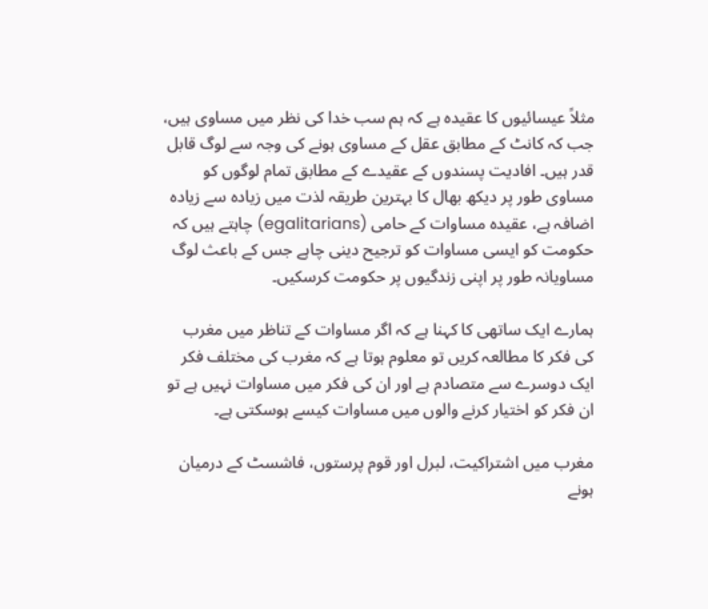مثلاً عیسائیوں کا عقیدہ ہے کہ ہم سب خدا کی نظر میں مساوی ہیں، جب کہ کانٹ کے مطابق عقل کے مساوی ہونے کی وجہ سے لوگ قابل قدر ہیں۔ افادیت پسندوں کے عقیدے کے مطابق تمام لوگوں کو مساوی طور پر دیکھ بھال کا بہترین طریقہ لذت میں زیادہ سے زیادہ اضافہ ہے، عقیدہ مساوات کے حامی (egalitarians) چاہتے ہیں کہ حکومت کو ایسی مساوات کو ترجیح دینی چاہے جس کے باعث لوگ مساویانہ طور پر اپنی زندگیوں پر حکومت کرسکیں۔

ہمارے ایک ساتھی کا کہنا ہے کہ اگر مساوات کے تناظر میں مغرب کی فکر کا مطالعہ کریں تو معلوم ہوتا ہے کہ مغرب کی مختلف فکر ایک دوسرے سے متصادم ہے اور ان کی فکر میں مساوات نہیں ہے تو ان فکر کو اختیار کرنے والوں میں مساوات کیسے ہوسکتی ہے۔

مغرب میں اشتراکیت، لبرل اور قوم پرستوں، فاشسٹ کے درمیان ہونے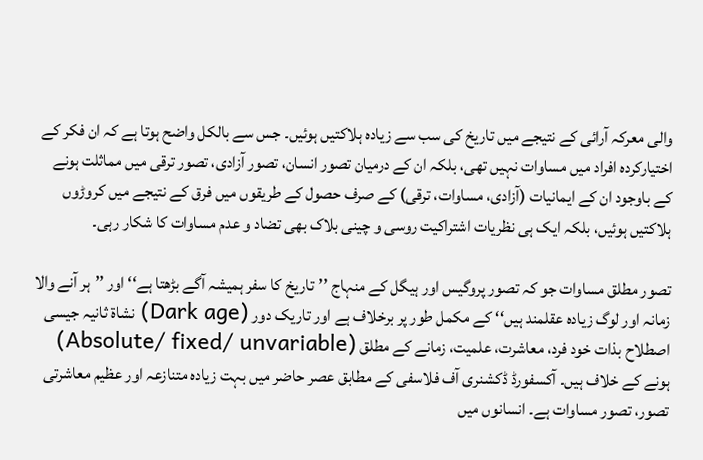والی معرکہ آرائی کے نتیجے میں تاریخ کی سب سے زیادہ ہلاکتیں ہوئیں۔ جس سے بالکل واضح ہوتا ہے کہ ان فکر کے اختیارکردہ افراد میں مساوات نہیں تھی، بلکہ ان کے درمیان تصور انسان، تصور آزادی، تصور ترقی میں مماثلت ہونے کے باوجود ان کے ایمانیات (آزادی، مساوات، ترقی) کے صرف حصول کے طریقوں میں فرق کے نتیجے میں کروڑوں ہلاکتیں ہوئیں، بلکہ ایک ہی نظریات اشتراکیت روسی و چینی بلاک بھی تضاد و عدم مساوات کا شکار رہی۔

تصور مطلق مساوات جو کہ تصور پروگیس اور ہیگل کے منہاج ’’تاریخ کا سفر ہمیشہ آگے بڑھتا ہے‘‘ اور ’’ہر آنے والا زمانہ اور لوگ زیادہ عقلمند ہیں‘‘ کے مکمل طور پر برخلاف ہے اور تاریک دور (Dark age) نشاۃ ثانیہ جیسی اصطلاح بذات خود فرد، معاشرت، علمیت، زمانے کے مطلق (Absolute/ fixed/ unvariable) ہونے کے خلاف ہیں۔ آکسفورڈ ڈکشنری آف فلاسفی کے مطابق عصر حاضر میں بہت زیادہ متنازعہ اور عظیم معاشرتی تصور، تصور مساوات ہے۔ انسانوں میں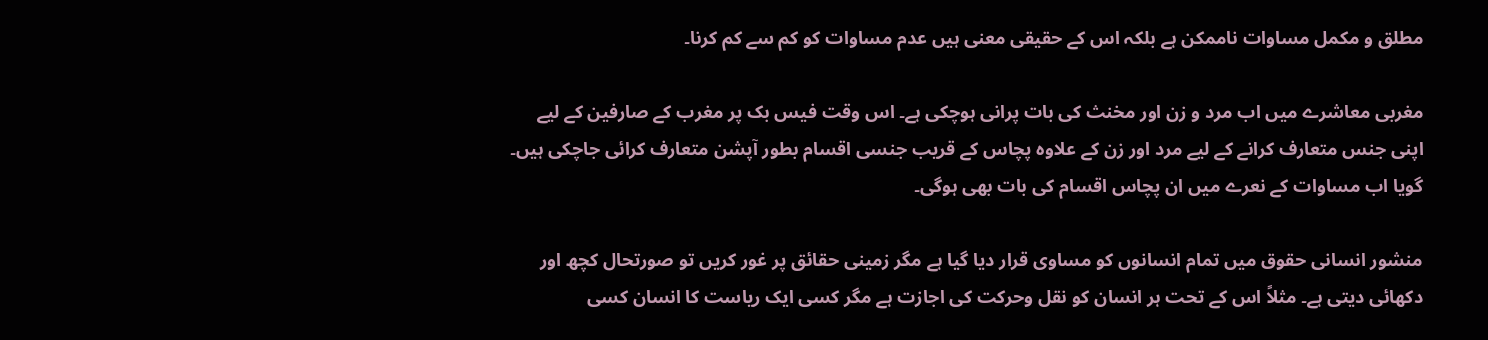مطلق و مکمل مساوات ناممکن ہے بلکہ اس کے حقیقی معنی ہیں عدم مساوات کو کم سے کم کرنا۔

مغربی معاشرے میں اب مرد و زن اور مخنث کی بات پرانی ہوچکی ہے۔ اس وقت فیس بک پر مغرب کے صارفین کے لیے اپنی جنس متعارف کرانے کے لیے مرد اور زن کے علاوہ پچاس کے قریب جنسی اقسام بطور آپشن متعارف کرائی جاچکی ہیں۔ گویا اب مساوات کے نعرے میں ان پچاس اقسام کی بات بھی ہوگی۔

منشور انسانی حقوق میں تمام انسانوں کو مساوی قرار دیا گیا ہے مگر زمینی حقائق پر غور کریں تو صورتحال کچھ اور دکھائی دیتی ہے۔ مثلاً اس کے تحت ہر انسان کو نقل وحرکت کی اجازت ہے مگر کسی ایک ریاست کا انسان کسی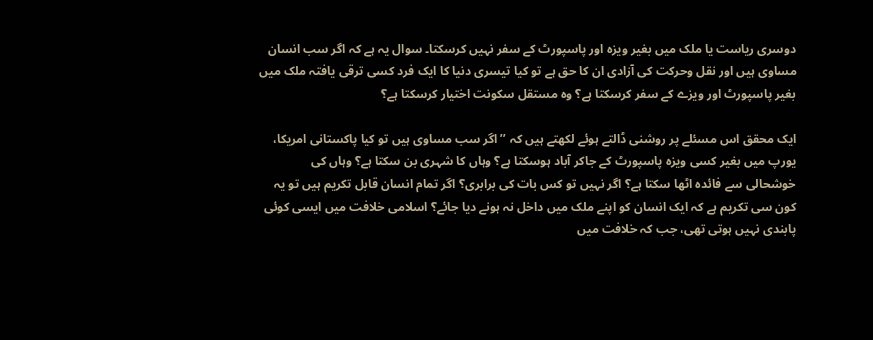دوسری ریاست یا ملک میں بغیر ویزہ اور پاسپورٹ کے سفر نہیں کرسکتا۔ سوال یہ ہے کہ اگر سب انسان مساوی ہیں اور نقل وحرکت کی آزادی ان کا حق ہے تو کیا تیسری دنیا کا ایک فرد کسی ترقی یافتہ ملک میں بغیر پاسپورٹ اور ویزے کے سفر کرسکتا ہے؟ وہ مستقل سکونت اختیار کرسکتا ہے؟

ایک محقق اس مسئلے پر روشنی ڈالتے ہوئے لکھتے ہیں کہ ’’اگر سب مساوی ہیں تو کیا پاکستانی امریکا، یورپ میں بغیر کسی ویزہ پاسپورٹ کے جاکر آباد ہوسکتا ہے؟ وہاں کا شہری بن سکتا ہے؟ وہاں کی خوشحالی سے فائدہ اٹھا سکتا ہے؟ اگر نہیں تو کس بات کی برابری؟ اگر تمام انسان قابل تکریم ہیں تو یہ کون سی تکریم ہے کہ ایک انسان کو اپنے ملک میں داخل نہ ہونے دیا جائے؟ اسلامی خلافت میں ایسی کوئی پابندی نہیں ہوتی تھی، جب کہ خلافت میں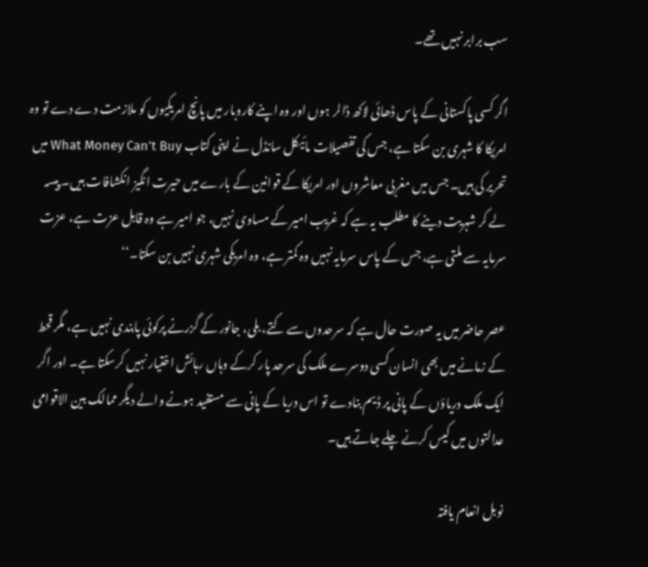سب برابر نہیں تھے۔

اگر کسی پاکستانی کے پاس ڈھائی لاکھ ڈالر ہوں اور وہ اپنے کاروبار میں پانچ امریکیوں کو ملازمت دے دے تو وہ امریکا کا شہری بن سکتا ہے، جس کی تفصیلات مائیکل سانڈل نے اپنی کتاب What Money Can’t Buy میں تحریر کی ہیں۔ جس میں مغربی معاشروں اور امریکا کے قوانین کے بارے میں حیرت انگیز انکشافات ہیں۔ پیسہ لے کر شہریت دینے کا مطلب یہ ہے کہ غریب امیر کے مساوی نہیں، جو امیر ہے وہ قابل عزت ہے، عزت سرمایہ سے ملتی ہے، جس کے پاس سرمایہ نہیں وہ کمتر ہے، وہ امریکی شہری نہیں بن سکتا۔‘‘

عصر حاضر میں یہ صورت حال ہے کہ سرحدوں سے کتے، بلی، جانور کے گزرنے پرکوئی پابندی نہیں ہے، مگر قحط کے زمانے میں بھی انسان کسی دوسرے ملک کی سرحد پار کرکے وہاں رہائش اختیار نہیں کرسکتا ہے۔ اور اگر ایک ملک دریاؤں کے پانی پر ڈیم بنادے تو اس دریا کے پانی سے مستفید ہونے والے دیگر ممالک بین الاقوامی عدالتوں میں کیس کرنے چلے جاتے ہیں۔

نوبل انعام یافتہ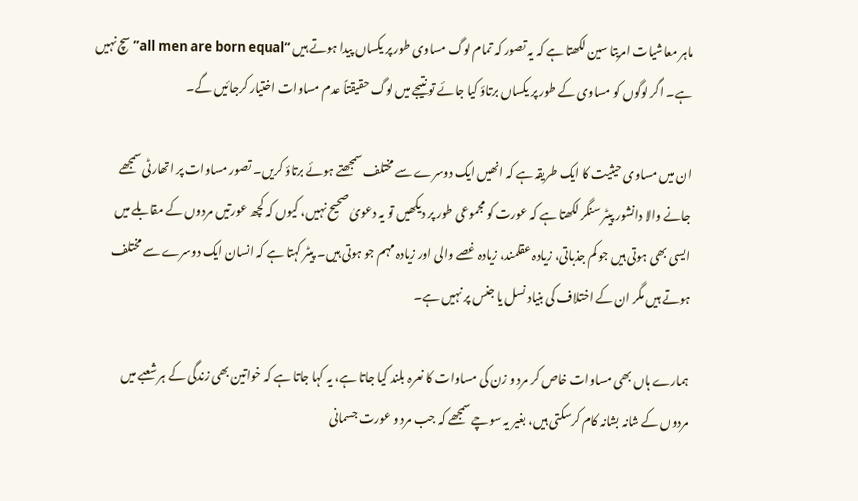ماہر معاشیات امریتا سین لکھتا ہے کہ یہ تصور کہ تمام لوگ مساوی طور پر یکساں پیدا ہوتے ہیں “all men are born equal” سچ نہیں ہے۔ اگر لوگوں کو مساوی کے طور پر یکساں برتاؤ کیا جائے تو نتیجے میں لوگ حقیقتاً عدم مساوات اختیار کرجائیں گے۔

ان میں مساوی حیثیت کا ایک طریقہ ہے کہ انھیں ایک دوسرے سے مختلف سمجھتے ہوئے برتاؤ کریں۔ تصور مساوات پر اتھارٹی سمجھے جانے والا دانشور پیٹر سنگر لکھتا ہے کہ عورت کو مجموعی طور پر دیکھیں تو یہ دعویٰ صحیح نہیں، کیوں کہ کچھ عورتیں مردوں کے مقابلے میں ایسی بھی ہوتی ہیں جو کم جذباتی، زیادہ عقلمند، زیادہ غصے والی اور زیادہ مہم جو ہوتی ہیں۔ پیٹر کہتا ہے کہ انسان ایک دوسرے سے مختلف ہوتے ہیں مگر ان کے اختلاف کی بنیاد نسل یا جنس پر نہیں ہے۔

ہمارے ہاں بھی مساوات خاص کر مرد و زن کی مساوات کا نعرہ بلند کیا جاتا ہے، یہ کہا جاتا ہے کہ خواتین بھی زندگی کے ہر شعبے میں مردوں کے شانہ بشانہ کام کرسکتی ہیں، بغیر یہ سوچے سمجھے کہ جب مرد و عورت جسمانی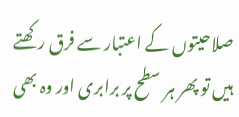صلاحیتوں کے اعتبار سے فرق رکھتے ہیں تو پھر ہر سطح پر برابری اور وہ بھی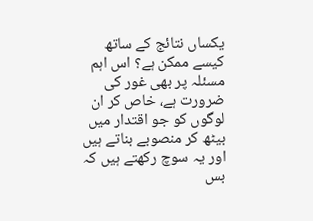یکساں نتائج کے ساتھ کیسے ممکن ہے؟ اس اہم مسئلہ پر بھی غور کی ضرورت ہے، خاص کر ان لوگوں کو جو اقتدار میں بیٹھ کر منصوبے بناتے ہیں اور یہ سوچ رکھتے ہیں کہ بس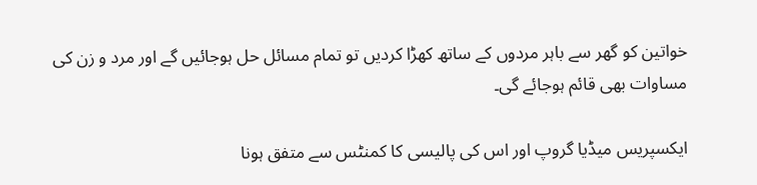خواتین کو گھر سے باہر مردوں کے ساتھ کھڑا کردیں تو تمام مسائل حل ہوجائیں گے اور مرد و زن کی مساوات بھی قائم ہوجائے گی۔

ایکسپریس میڈیا گروپ اور اس کی پالیسی کا کمنٹس سے متفق ہونا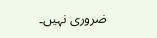ضروری نہیں۔